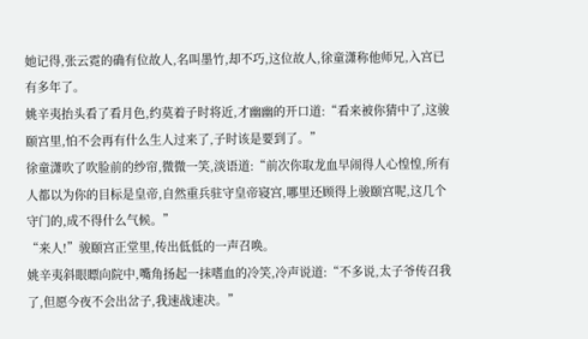她记得,张云霓的确有位故人,名叫墨竹,却不巧,这位故人,徐童潇称他师兄,入宫已有多年了。
姚辛夷抬头看了看月色,约莫着子时将近,才幽幽的开口道:“看来被你猜中了,这骏颐宫里,怕不会再有什么生人过来了,子时该是要到了。”
徐童潇吹了吹脸前的纱帘,微微一笑,淡语道:“前次你取龙血早闹得人心惶惶,所有人都以为你的目标是皇帝,自然重兵驻守皇帝寝宫,哪里还顾得上骏颐宫呢,这几个守门的,成不得什么气候。”
“来人!”骏颐宫正堂里,传出低低的一声召唤。
姚辛夷斜眼瞟向院中,嘴角扬起一抹嗜血的冷笑,冷声说道:“不多说,太子爷传召我了,但愿今夜不会出岔子,我速战速决。”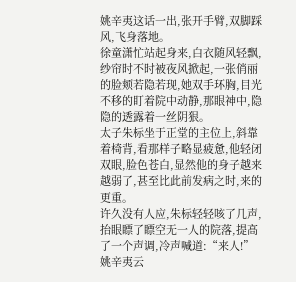姚辛夷这话一出,张开手臂,双脚踩风,飞身落地。
徐童潇忙站起身来,白衣随风轻飘,纱帘时不时被夜风掀起,一张俏丽的脸颊若隐若现,她双手环胸,目光不移的盯着院中动静,那眼神中,隐隐的透露着一丝阴狠。
太子朱标坐于正堂的主位上,斜靠着椅背,看那样子略显疲惫,他轻闭双眼,脸色苍白,显然他的身子越来越弱了,甚至比此前发病之时,来的更重。
许久没有人应,朱标轻轻咳了几声,抬眼瞟了瞟空无一人的院落,提高了一个声调,冷声喊道:“来人!”
姚辛夷云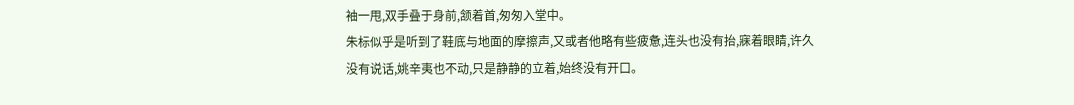袖一甩,双手叠于身前,颔着首,匆匆入堂中。
朱标似乎是听到了鞋底与地面的摩擦声,又或者他略有些疲惫,连头也没有抬,寐着眼睛,许久没有说话,姚辛夷也不动,只是静静的立着,始终没有开口。